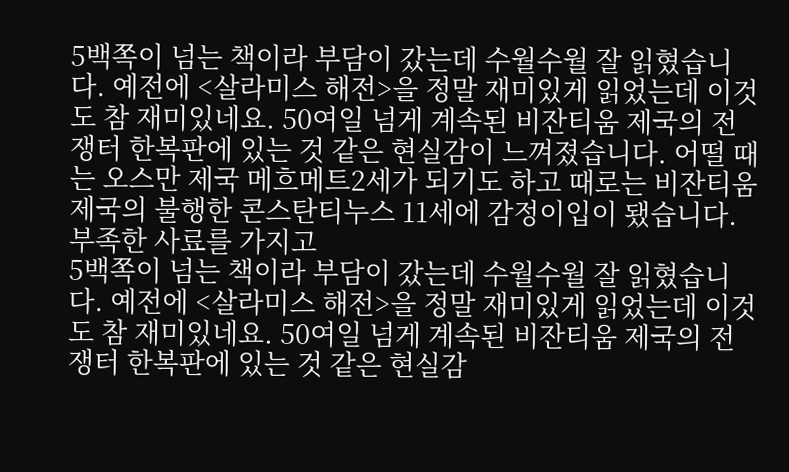5백쪽이 넘는 책이라 부담이 갔는데 수월수월 잘 읽혔습니다. 예전에 <살라미스 해전>을 정말 재미있게 읽었는데 이것도 참 재미있네요. 50여일 넘게 계속된 비잔티움 제국의 전쟁터 한복판에 있는 것 같은 현실감이 느껴졌습니다. 어떨 때는 오스만 제국 메흐메트2세가 되기도 하고 때로는 비잔티움 제국의 불행한 콘스탄티누스 11세에 감정이입이 됐습니다. 부족한 사료를 가지고
5백쪽이 넘는 책이라 부담이 갔는데 수월수월 잘 읽혔습니다. 예전에 <살라미스 해전>을 정말 재미있게 읽었는데 이것도 참 재미있네요. 50여일 넘게 계속된 비잔티움 제국의 전쟁터 한복판에 있는 것 같은 현실감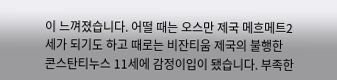이 느껴졌습니다. 어떨 때는 오스만 제국 메흐메트2세가 되기도 하고 때로는 비잔티움 제국의 불행한 콘스탄티누스 11세에 감정이입이 됐습니다. 부족한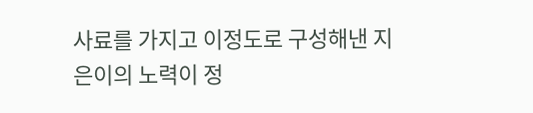사료를 가지고 이정도로 구성해낸 지은이의 노력이 정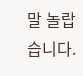말 놀랍습니다.